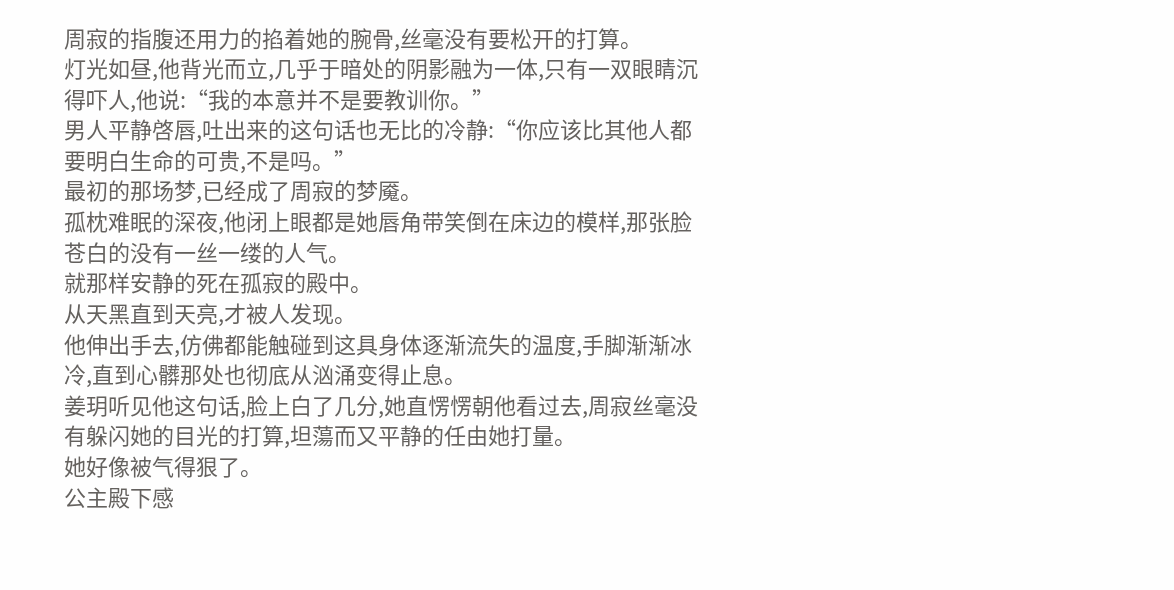周寂的指腹还用力的掐着她的腕骨,丝毫没有要松开的打算。
灯光如昼,他背光而立,几乎于暗处的阴影融为一体,只有一双眼睛沉得吓人,他说:“我的本意并不是要教训你。”
男人平静啓唇,吐出来的这句话也无比的冷静:“你应该比其他人都要明白生命的可贵,不是吗。”
最初的那场梦,已经成了周寂的梦魇。
孤枕难眠的深夜,他闭上眼都是她唇角带笑倒在床边的模样,那张脸苍白的没有一丝一缕的人气。
就那样安静的死在孤寂的殿中。
从天黑直到天亮,才被人发现。
他伸出手去,仿佛都能触碰到这具身体逐渐流失的温度,手脚渐渐冰冷,直到心髒那处也彻底从汹涌变得止息。
姜玥听见他这句话,脸上白了几分,她直愣愣朝他看过去,周寂丝毫没有躲闪她的目光的打算,坦蕩而又平静的任由她打量。
她好像被气得狠了。
公主殿下感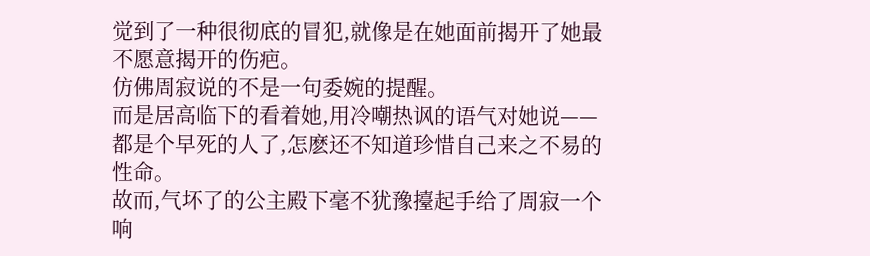觉到了一种很彻底的冒犯,就像是在她面前揭开了她最不愿意揭开的伤疤。
仿佛周寂说的不是一句委婉的提醒。
而是居高临下的看着她,用冷嘲热讽的语气对她说——
都是个早死的人了,怎麽还不知道珍惜自己来之不易的性命。
故而,气坏了的公主殿下毫不犹豫擡起手给了周寂一个响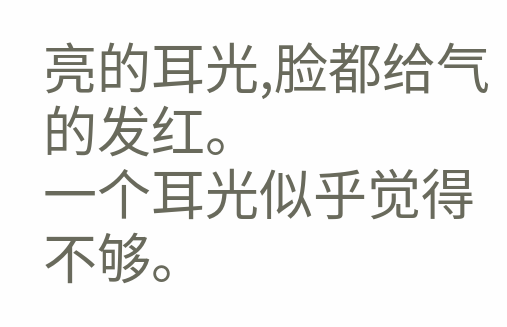亮的耳光,脸都给气的发红。
一个耳光似乎觉得不够。